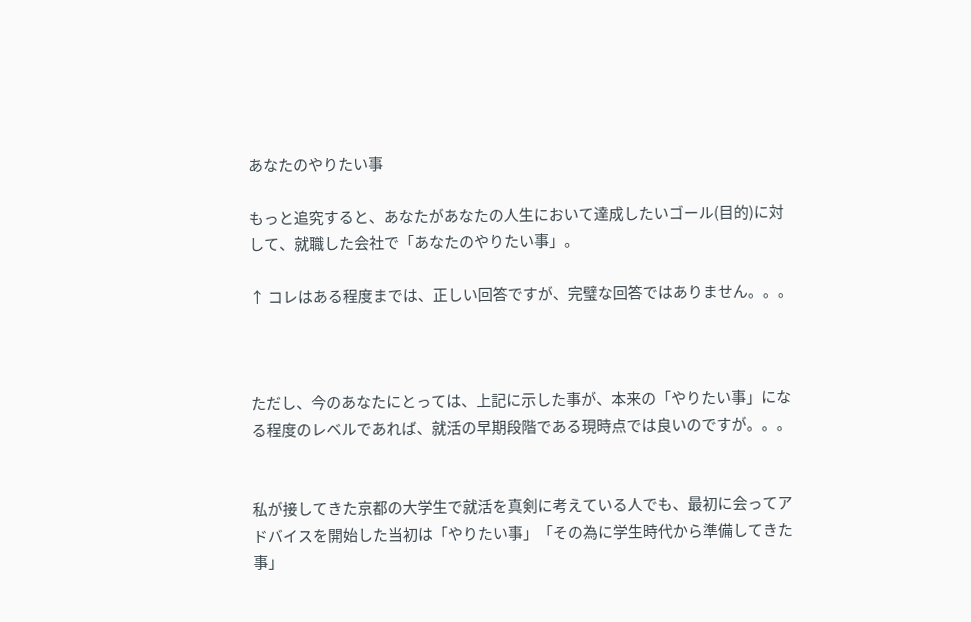あなたのやりたい事

もっと追究すると、あなたがあなたの人生において達成したいゴール(目的)に対して、就職した会社で「あなたのやりたい事」。

↑ コレはある程度までは、正しい回答ですが、完璧な回答ではありません。。。



ただし、今のあなたにとっては、上記に示した事が、本来の「やりたい事」になる程度のレベルであれば、就活の早期段階である現時点では良いのですが。。。


私が接してきた京都の大学生で就活を真剣に考えている人でも、最初に会ってアドバイスを開始した当初は「やりたい事」「その為に学生時代から準備してきた事」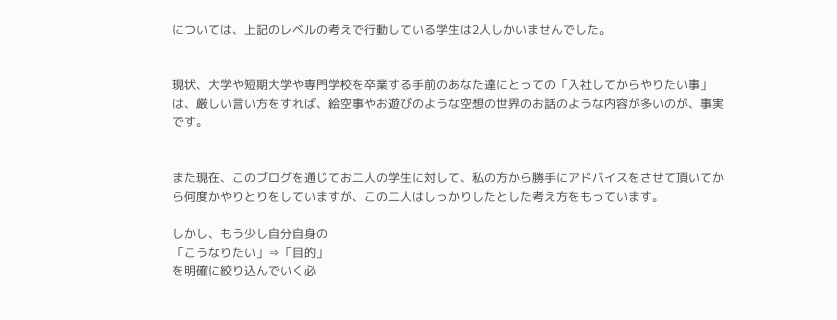については、上記のレベルの考えで行動している学生は2人しかいませんでした。


現状、大学や短期大学や専門学校を卒業する手前のあなた達にとっての「入社してからやりたい事」は、厳しい言い方をすれば、絵空事やお遊びのような空想の世界のお話のような内容が多いのが、事実です。


また現在、このブログを通じてお二人の学生に対して、私の方から勝手にアドバイスをさせて頂いてから何度かやりとりをしていますが、この二人はしっかりしたとした考え方をもっています。

しかし、もう少し自分自身の
「こうなりたい」⇒「目的」
を明確に絞り込んでいく必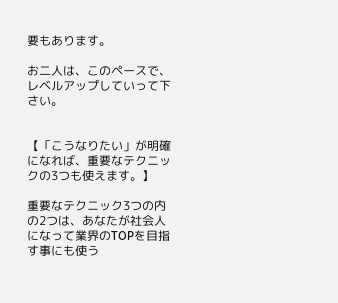要もあります。

お二人は、このペースで、レベルアップしていって下さい。


【「こうなりたい」が明確になれば、重要なテクニックの3つも使えます。】

重要なテクニック3つの内の2つは、あなたが社会人になって業界のTOPを目指す事にも使う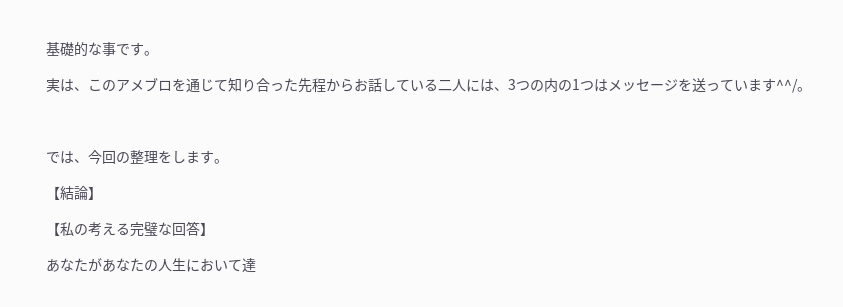基礎的な事です。

実は、このアメブロを通じて知り合った先程からお話している二人には、3つの内の1つはメッセージを送っています^^/。



では、今回の整理をします。

【結論】

【私の考える完璧な回答】

あなたがあなたの人生において達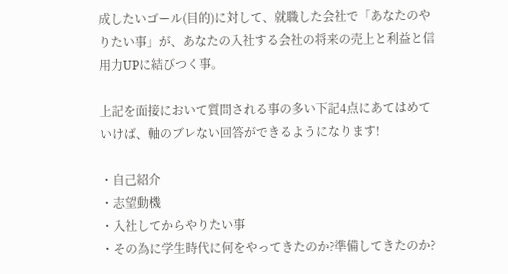成したいゴール(目的)に対して、就職した会社で「あなたのやりたい事」が、あなたの入社する会社の将来の売上と利益と信用力UPに結びつく事。

上記を面接において質問される事の多い下記4点にあてはめていけば、軸のブレない回答ができるようになります!

・自己紹介
・志望動機
・入社してからやりたい事
・その為に学生時代に何をやってきたのか?準備してきたのか?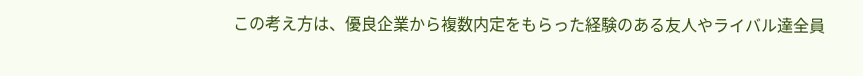この考え方は、優良企業から複数内定をもらった経験のある友人やライバル達全員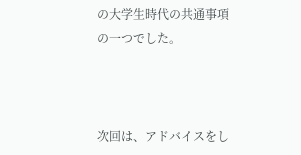の大学生時代の共通事項の一つでした。



次回は、アドバイスをし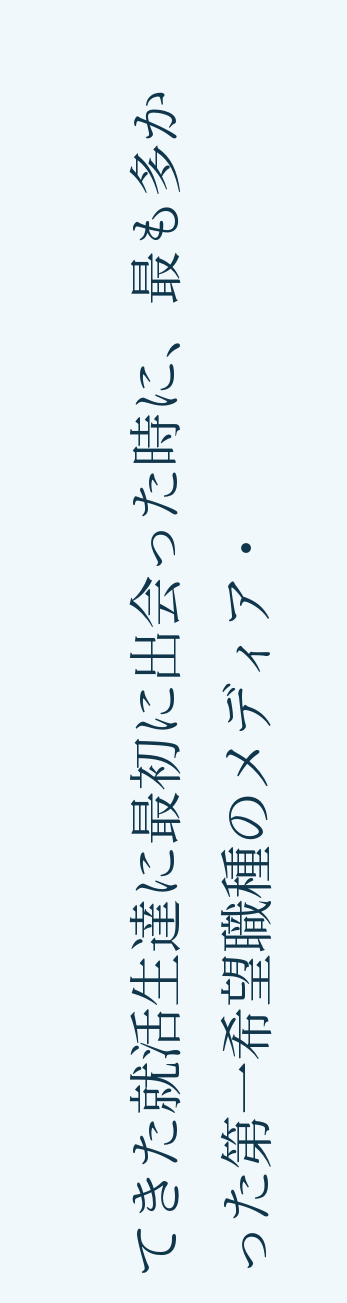てきた就活生達に最初に出会った時に、最も多かった第一希望職種のメディア・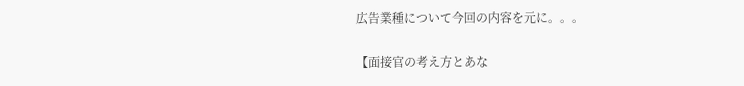広告業種について今回の内容を元に。。。

【面接官の考え方とあな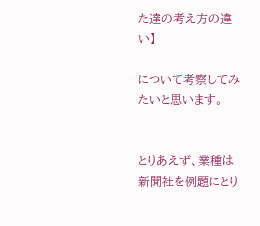た達の考え方の違い】

について考察してみたいと思います。


とりあえず、業種は新聞社を例題にとり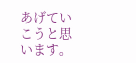あげていこうと思います。